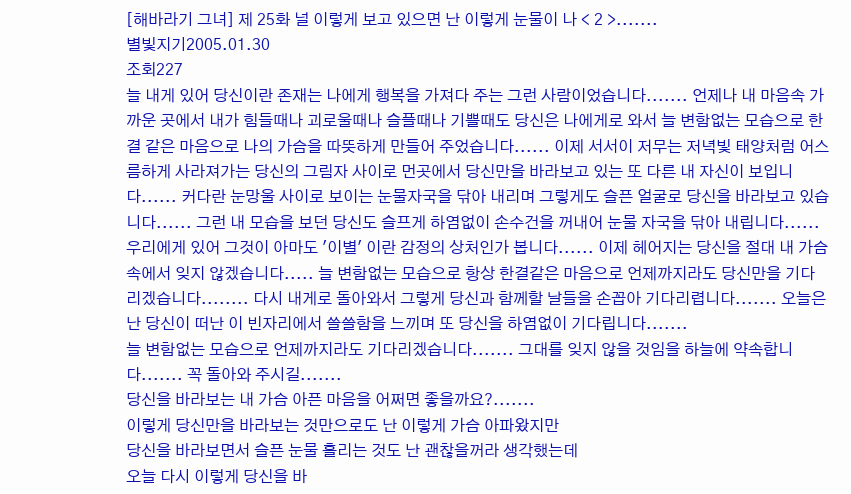[해바라기 그녀] 제 25화 널 이렇게 보고 있으면 난 이렇게 눈물이 나 < 2 >.......
별빛지기2005.01.30
조회227
늘 내게 있어 당신이란 존재는 나에게 행복을 가져다 주는 그런 사람이었습니다....... 언제나 내 마음속 가까운 곳에서 내가 힘들때나 괴로울때나 슬플때나 기쁠때도 당신은 나에게로 와서 늘 변함없는 모습으로 한결 같은 마음으로 나의 가슴을 따뜻하게 만들어 주었습니다...... 이제 서서이 저무는 저녁빛 태양처럼 어스름하게 사라져가는 당신의 그림자 사이로 먼곳에서 당신만을 바라보고 있는 또 다른 내 자신이 보입니다...... 커다란 눈망울 사이로 보이는 눈물자국을 닦아 내리며 그렇게도 슬픈 얼굴로 당신을 바라보고 있습니다...... 그런 내 모습을 보던 당신도 슬프게 하염없이 손수건을 꺼내어 눈물 자국을 닦아 내립니다...... 우리에게 있어 그것이 아마도 '이별' 이란 감정의 상처인가 봅니다...... 이제 헤어지는 당신을 절대 내 가슴속에서 잊지 않겠습니다..... 늘 변함없는 모습으로 항상 한결같은 마음으로 언제까지라도 당신만을 기다리겠습니다........ 다시 내게로 돌아와서 그렇게 당신과 함께할 날들을 손꼽아 기다리렵니다....... 오늘은 난 당신이 떠난 이 빈자리에서 쓸쓸함을 느끼며 또 당신을 하염없이 기다립니다.......
늘 변함없는 모습으로 언제까지라도 기다리겠습니다....... 그대를 잊지 않을 것임을 하늘에 약속합니다....... 꼭 돌아와 주시길.......
당신을 바라보는 내 가슴 아픈 마음을 어쩌면 좋을까요?.......
이렇게 당신만을 바라보는 것만으로도 난 이렇게 가슴 아파왔지만
당신을 바라보면서 슬픈 눈물 흘리는 것도 난 괜찮을꺼라 생각했는데
오늘 다시 이렇게 당신을 바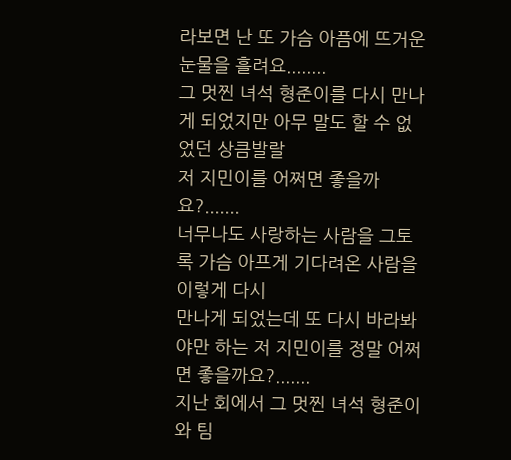라보면 난 또 가슴 아픔에 뜨거운 눈물을 흘려요........
그 멋찐 녀석 형준이를 다시 만나게 되었지만 아무 말도 할 수 없었던 상큼발랄
저 지민이를 어쩌면 좋을까요?.......
너무나도 사랑하는 사람을 그토록 가슴 아프게 기다려온 사람을 이렇게 다시
만나게 되었는데 또 다시 바라봐야만 하는 저 지민이를 정말 어쩌면 좋을까요?.......
지난 회에서 그 멋찐 녀석 형준이와 팀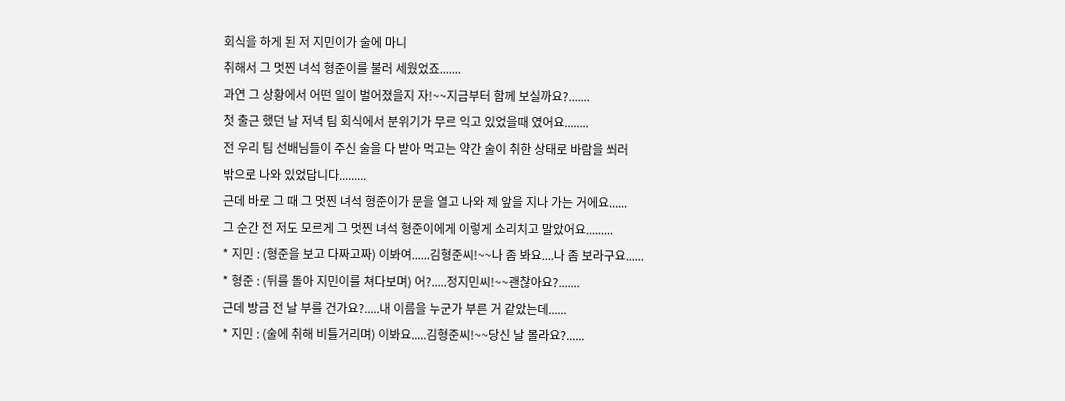회식을 하게 된 저 지민이가 술에 마니
취해서 그 멋찐 녀석 형준이를 불러 세웠었죠.......
과연 그 상황에서 어떤 일이 벌어졌을지 자!~~지금부터 함께 보실까요?.......
첫 출근 했던 날 저녁 팀 회식에서 분위기가 무르 익고 있었을때 였어요........
전 우리 팀 선배님들이 주신 술을 다 받아 먹고는 약간 술이 취한 상태로 바람을 쐬러
밖으로 나와 있었답니다.........
근데 바로 그 때 그 멋찐 녀석 형준이가 문을 열고 나와 제 앞을 지나 가는 거에요......
그 순간 전 저도 모르게 그 멋찐 녀석 형준이에게 이렇게 소리치고 말았어요.........
* 지민 : (형준을 보고 다짜고짜) 이봐여......김형준씨!~~나 좀 봐요....나 좀 보라구요......
* 형준 : (뒤를 돌아 지민이를 쳐다보며) 어?.....정지민씨!~~괜찮아요?.......
근데 방금 전 날 부를 건가요?.....내 이름을 누군가 부른 거 같았는데......
* 지민 : (술에 취해 비틀거리며) 이봐요.....김형준씨!~~당신 날 몰라요?......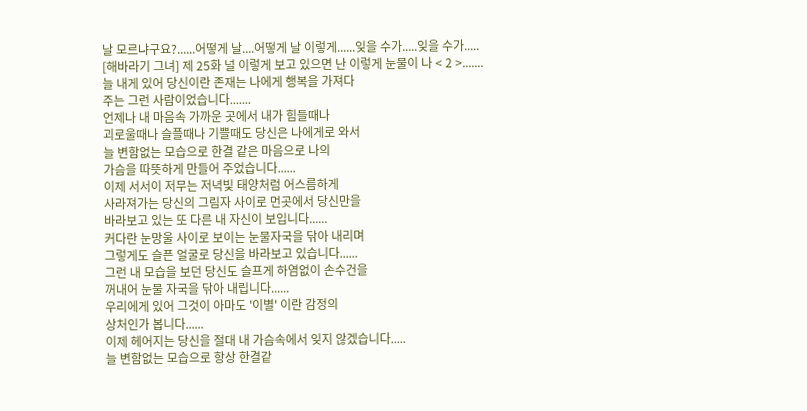날 모르냐구요?......어떻게 날....어떻게 날 이렇게......잊을 수가.....잊을 수가.....
[해바라기 그녀] 제 25화 널 이렇게 보고 있으면 난 이렇게 눈물이 나 < 2 >.......
늘 내게 있어 당신이란 존재는 나에게 행복을 가져다
주는 그런 사람이었습니다.......
언제나 내 마음속 가까운 곳에서 내가 힘들때나
괴로울때나 슬플때나 기쁠때도 당신은 나에게로 와서
늘 변함없는 모습으로 한결 같은 마음으로 나의
가슴을 따뜻하게 만들어 주었습니다......
이제 서서이 저무는 저녁빛 태양처럼 어스름하게
사라져가는 당신의 그림자 사이로 먼곳에서 당신만을
바라보고 있는 또 다른 내 자신이 보입니다......
커다란 눈망울 사이로 보이는 눈물자국을 닦아 내리며
그렇게도 슬픈 얼굴로 당신을 바라보고 있습니다......
그런 내 모습을 보던 당신도 슬프게 하염없이 손수건을
꺼내어 눈물 자국을 닦아 내립니다......
우리에게 있어 그것이 아마도 '이별' 이란 감정의
상처인가 봅니다......
이제 헤어지는 당신을 절대 내 가슴속에서 잊지 않겠습니다.....
늘 변함없는 모습으로 항상 한결같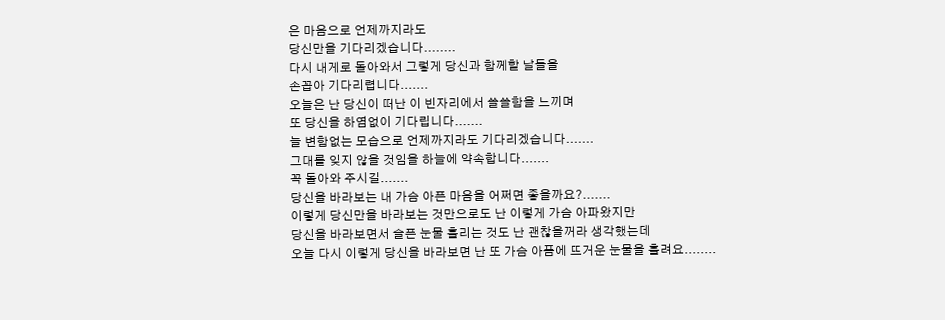은 마음으로 언제까지라도
당신만을 기다리겠습니다........
다시 내게로 돌아와서 그렇게 당신과 함께할 날들을
손꼽아 기다리렵니다.......
오늘은 난 당신이 떠난 이 빈자리에서 쓸쓸함을 느끼며
또 당신을 하염없이 기다립니다.......
늘 변함없는 모습으로 언제까지라도 기다리겠습니다.......
그대를 잊지 않을 것임을 하늘에 약속합니다.......
꼭 돌아와 주시길.......
당신을 바라보는 내 가슴 아픈 마음을 어쩌면 좋을까요?.......
이렇게 당신만을 바라보는 것만으로도 난 이렇게 가슴 아파왔지만
당신을 바라보면서 슬픈 눈물 흘리는 것도 난 괜찮을꺼라 생각했는데
오늘 다시 이렇게 당신을 바라보면 난 또 가슴 아픔에 뜨거운 눈물을 흘려요........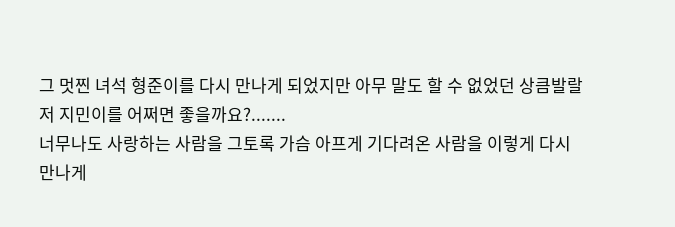그 멋찐 녀석 형준이를 다시 만나게 되었지만 아무 말도 할 수 없었던 상큼발랄
저 지민이를 어쩌면 좋을까요?.......
너무나도 사랑하는 사람을 그토록 가슴 아프게 기다려온 사람을 이렇게 다시
만나게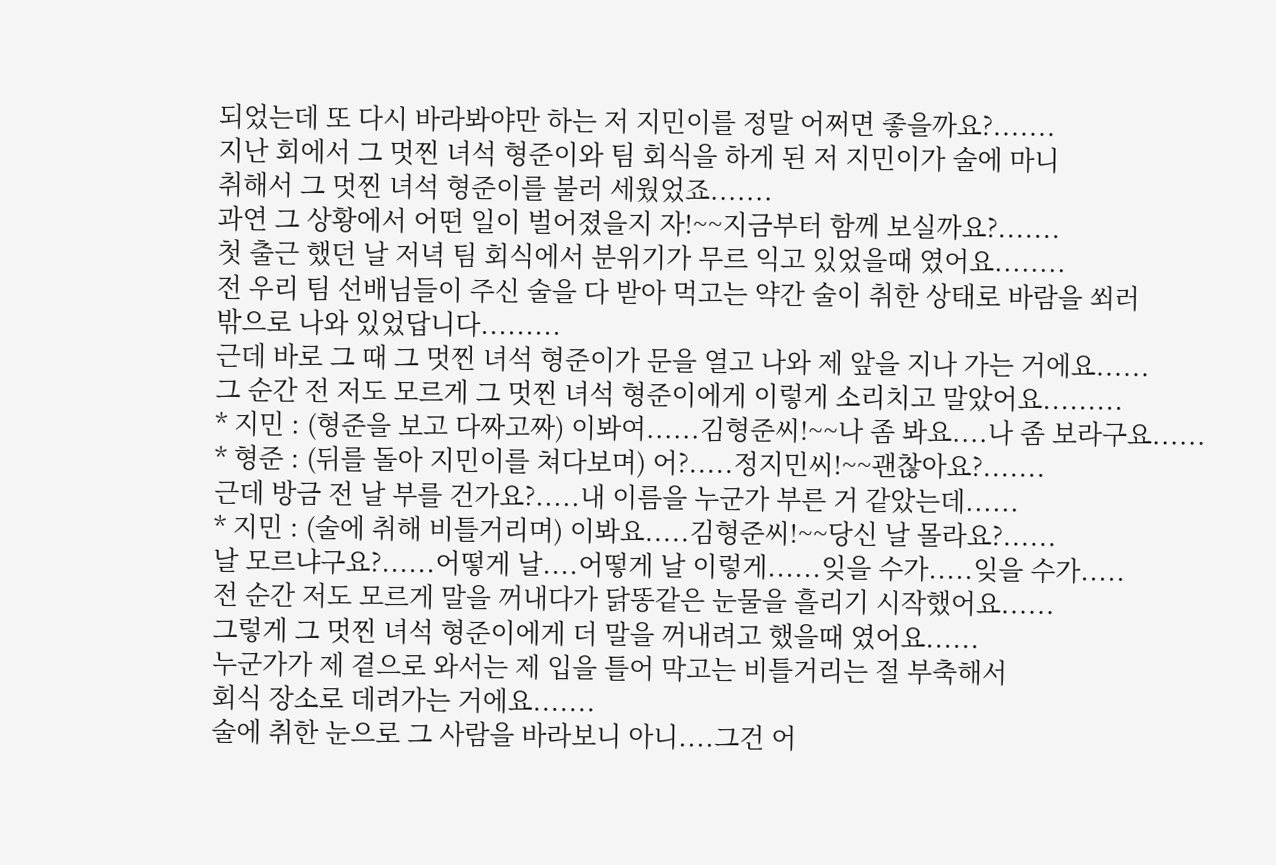되었는데 또 다시 바라봐야만 하는 저 지민이를 정말 어쩌면 좋을까요?.......
지난 회에서 그 멋찐 녀석 형준이와 팀 회식을 하게 된 저 지민이가 술에 마니
취해서 그 멋찐 녀석 형준이를 불러 세웠었죠.......
과연 그 상황에서 어떤 일이 벌어졌을지 자!~~지금부터 함께 보실까요?.......
첫 출근 했던 날 저녁 팀 회식에서 분위기가 무르 익고 있었을때 였어요........
전 우리 팀 선배님들이 주신 술을 다 받아 먹고는 약간 술이 취한 상태로 바람을 쐬러
밖으로 나와 있었답니다.........
근데 바로 그 때 그 멋찐 녀석 형준이가 문을 열고 나와 제 앞을 지나 가는 거에요......
그 순간 전 저도 모르게 그 멋찐 녀석 형준이에게 이렇게 소리치고 말았어요.........
* 지민 : (형준을 보고 다짜고짜) 이봐여......김형준씨!~~나 좀 봐요....나 좀 보라구요......
* 형준 : (뒤를 돌아 지민이를 쳐다보며) 어?.....정지민씨!~~괜찮아요?.......
근데 방금 전 날 부를 건가요?.....내 이름을 누군가 부른 거 같았는데......
* 지민 : (술에 취해 비틀거리며) 이봐요.....김형준씨!~~당신 날 몰라요?......
날 모르냐구요?......어떻게 날....어떻게 날 이렇게......잊을 수가.....잊을 수가.....
전 순간 저도 모르게 말을 꺼내다가 닭똥같은 눈물을 흘리기 시작했어요......
그렇게 그 멋찐 녀석 형준이에게 더 말을 꺼내려고 했을때 였어요......
누군가가 제 곁으로 와서는 제 입을 틀어 막고는 비틀거리는 절 부축해서
회식 장소로 데려가는 거에요.......
술에 취한 눈으로 그 사람을 바라보니 아니....그건 어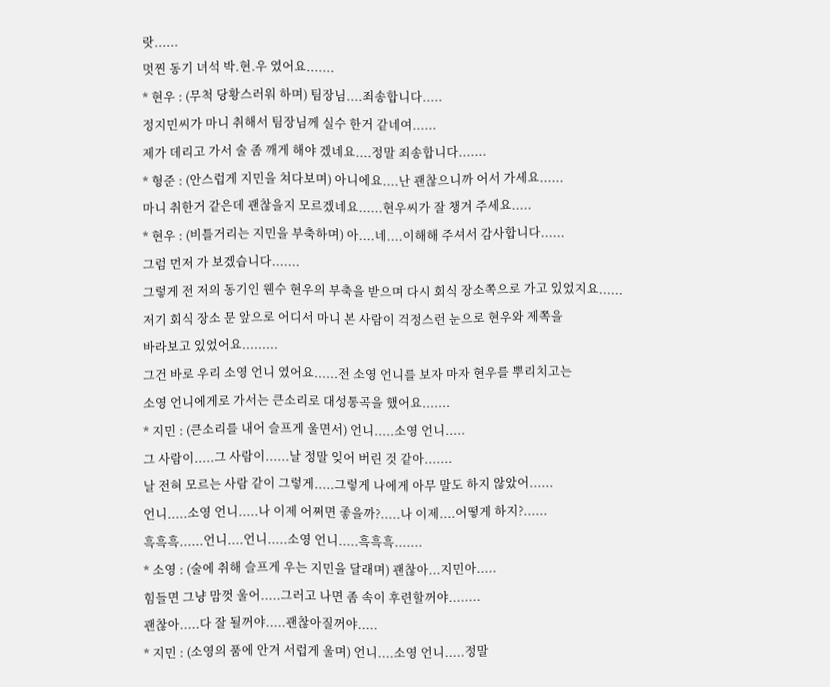랏......
멋찐 동기 녀석 박.현.우 였어요.......
* 현우 : (무척 당황스러워 하며) 팀장님....죄송합니다.....
정지민씨가 마니 취해서 팀장님께 실수 한거 같네여......
제가 데리고 가서 술 좀 깨게 해야 겠네요....정말 죄송합니다.......
* 형준 : (안스럽게 지민을 쳐다보며) 아니에요....난 괜찮으니까 어서 가세요......
마니 취한거 같은데 괜찮을지 모르겠네요......현우씨가 잘 챙겨 주세요.....
* 현우 : (비틀거리는 지민을 부축하며) 아....네....이해해 주셔서 감사합니다......
그럼 먼저 가 보겠습니다.......
그렇게 전 저의 동기인 웬수 현우의 부축을 받으며 다시 회식 장소쪽으로 가고 있었지요......
저기 회식 장소 문 앞으로 어디서 마니 본 사람이 걱정스런 눈으로 현우와 제쪽을
바라보고 있었어요.........
그건 바로 우리 소영 언니 였어요......전 소영 언니를 보자 마자 현우를 뿌리치고는
소영 언니에게로 가서는 큰소리로 대성통곡을 했어요.......
* 지민 : (큰소리를 내어 슬프게 울면서) 언니.....소영 언니.....
그 사람이.....그 사람이......날 정말 잊어 버린 것 같아.......
날 전혀 모르는 사람 같이 그렇게.....그렇게 나에게 아무 말도 하지 않았어......
언니.....소영 언니.....나 이제 어쩌면 좋을까?.....나 이제....어떻게 하지?......
흑흑흑......언니....언니.....소영 언니.....흑흑흑.......
* 소영 : (술에 취해 슬프게 우는 지민을 달래며) 괜찮아...지민아.....
힘들면 그냥 맘껏 울어.....그러고 나면 좀 속이 후련할꺼야........
괜찮아.....다 잘 될꺼야.....괜찮아질꺼야.....
* 지민 : (소영의 품에 안겨 서럽게 울며) 언니....소영 언니.....정말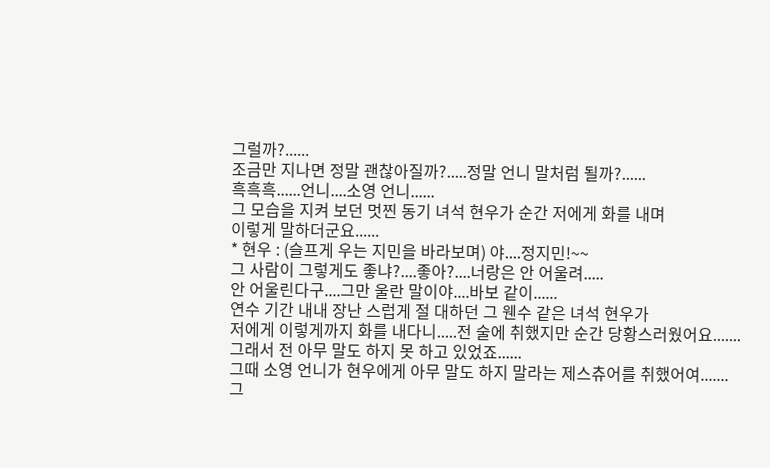그럴까?......
조금만 지나면 정말 괜찮아질까?.....정말 언니 말처럼 될까?......
흑흑흑......언니....소영 언니......
그 모습을 지켜 보던 멋찐 동기 녀석 현우가 순간 저에게 화를 내며
이렇게 말하더군요......
* 현우 : (슬프게 우는 지민을 바라보며) 야....정지민!~~
그 사람이 그렇게도 좋냐?....좋아?....너랑은 안 어울려.....
안 어울린다구....그만 울란 말이야....바보 같이......
연수 기간 내내 장난 스럽게 절 대하던 그 웬수 같은 녀석 현우가
저에게 이렇게까지 화를 내다니.....전 술에 취했지만 순간 당황스러웠어요.......
그래서 전 아무 말도 하지 못 하고 있었죠......
그때 소영 언니가 현우에게 아무 말도 하지 말라는 제스츄어를 취했어여.......
그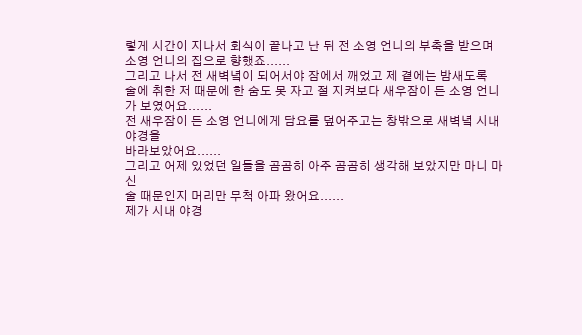렇게 시간이 지나서 회식이 끝나고 난 뒤 전 소영 언니의 부축을 받으며
소영 언니의 집으로 향했죠......
그리고 나서 전 새벽녘이 되어서야 잠에서 깨었고 제 곁에는 밤새도록
술에 취한 저 때문에 한 숨도 못 자고 절 지켜보다 새우잠이 든 소영 언니가 보였어요......
전 새우잠이 든 소영 언니에게 담요를 덮어주고는 창밖으로 새벽녘 시내 야경을
바라보았어요......
그리고 어제 있었던 일들을 곰곰히 아주 곰곰히 생각해 보았지만 마니 마신
술 때문인지 머리만 무척 아파 왔어요......
제가 시내 야경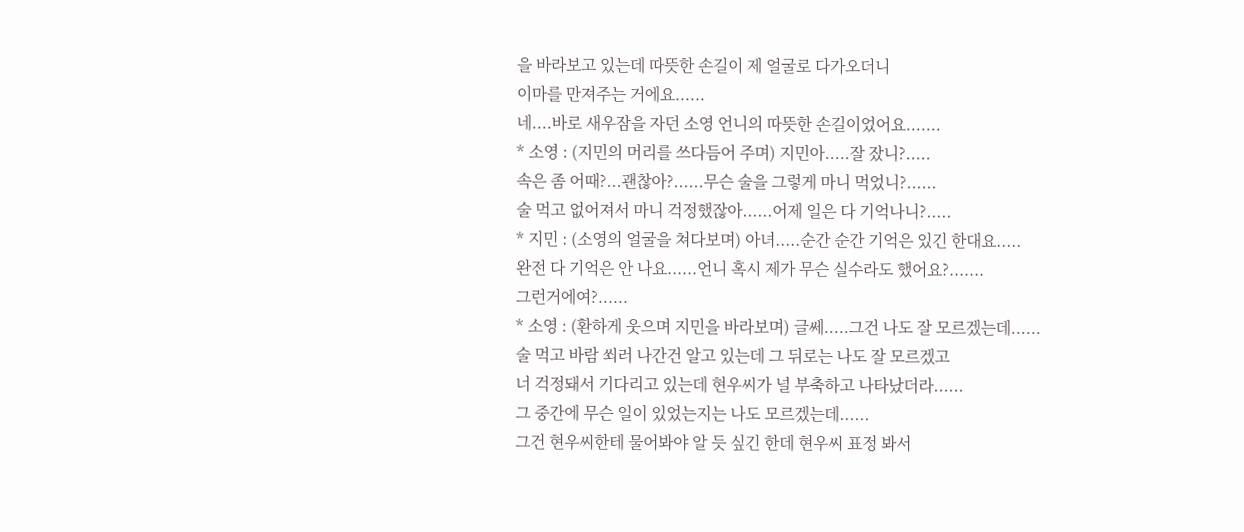을 바라보고 있는데 따뜻한 손길이 제 얼굴로 다가오더니
이마를 만져주는 거에요......
네....바로 새우잠을 자던 소영 언니의 따뜻한 손길이었어요.......
* 소영 : (지민의 머리를 쓰다듬어 주며) 지민아.....잘 잤니?.....
속은 좀 어때?...괜찮아?......무슨 술을 그렇게 마니 먹었니?......
술 먹고 없어져서 마니 걱정했잖아......어제 일은 다 기억나니?.....
* 지민 : (소영의 얼굴을 쳐다보며) 아녀.....순간 순간 기억은 있긴 한대요.....
완전 다 기억은 안 나요......언니 혹시 제가 무슨 실수라도 했어요?.......
그런거에여?......
* 소영 : (환하게 웃으며 지민을 바라보며) 글쎄.....그건 나도 잘 모르겠는데......
술 먹고 바람 쐬러 나간건 알고 있는데 그 뒤로는 나도 잘 모르겠고
너 걱정돼서 기다리고 있는데 현우씨가 널 부축하고 나타났더라......
그 중간에 무슨 일이 있었는지는 나도 모르겠는데......
그건 현우씨한테 물어봐야 알 듯 싶긴 한데 현우씨 표정 봐서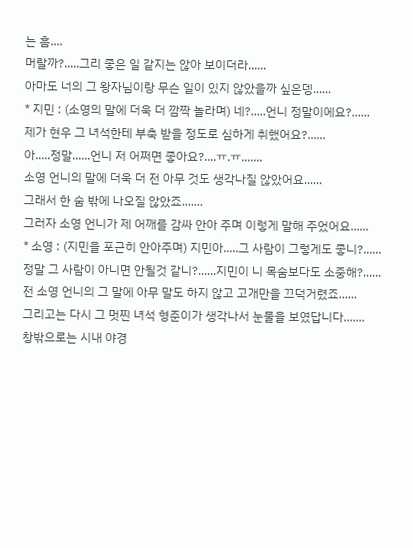는 흠....
머랄까?.....그리 좋은 일 같지는 않아 보이더라......
아마도 너의 그 왕자님이랑 무슨 일이 있지 않았을까 싶은뎅......
* 지민 : (소영의 말에 더욱 더 깜짝 놀라며) 네?.....언니 정말이에요?......
제가 현우 그 녀석한테 부축 받을 정도로 심하게 취했어요?......
아.....정말......언니 저 어쩌면 좋아요?....ㅠ.ㅠ.......
소영 언니의 말에 더욱 더 전 아무 것도 생각나질 않았어요......
그래서 한 숨 밖에 나오질 않았죠.......
그러자 소영 언니가 제 어깨를 감싸 안아 주며 이렇게 말해 주었어요......
* 소영 : (지민을 포근히 안아주며) 지민아.....그 사람이 그렇게도 좋니?......
정말 그 사람이 아니면 안될것 같니?......지민이 니 목숨보다도 소중해?......
전 소영 언니의 그 말에 아무 말도 하지 않고 고개만을 끄덕거렸죠......
그리고는 다시 그 멋찐 녀석 형준이가 생각나서 눈물을 보였답니다.......
창밖으로는 시내 야경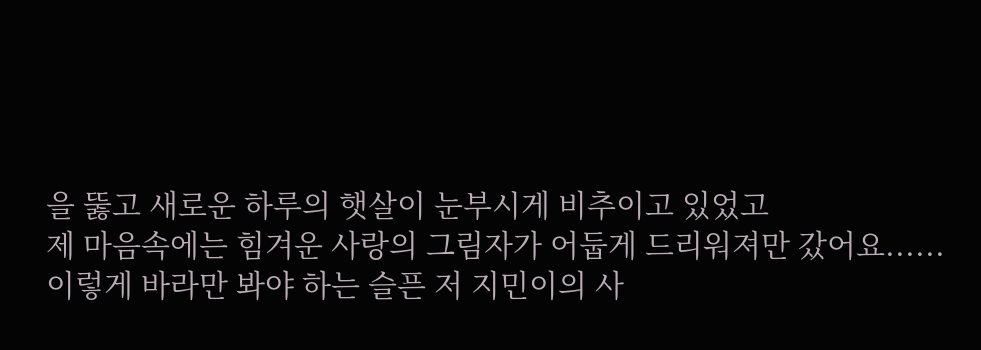을 뚫고 새로운 하루의 햇살이 눈부시게 비추이고 있었고
제 마음속에는 힘겨운 사랑의 그림자가 어둡게 드리워져만 갔어요......
이렇게 바라만 봐야 하는 슬픈 저 지민이의 사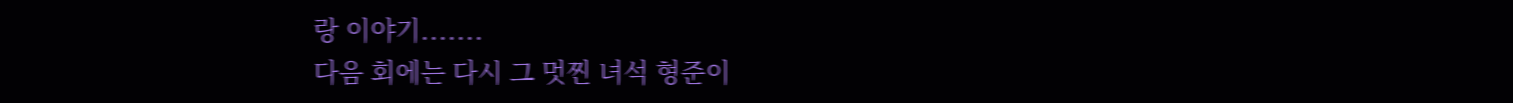랑 이야기.......
다음 회에는 다시 그 멋찐 녀석 형준이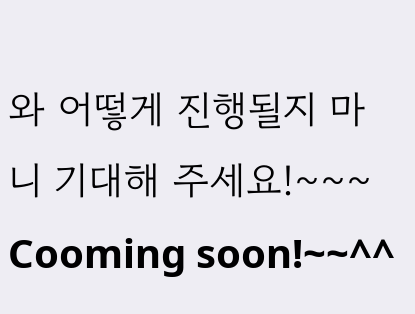와 어떻게 진행될지 마니 기대해 주세요!~~~
Cooming soon!~~^^